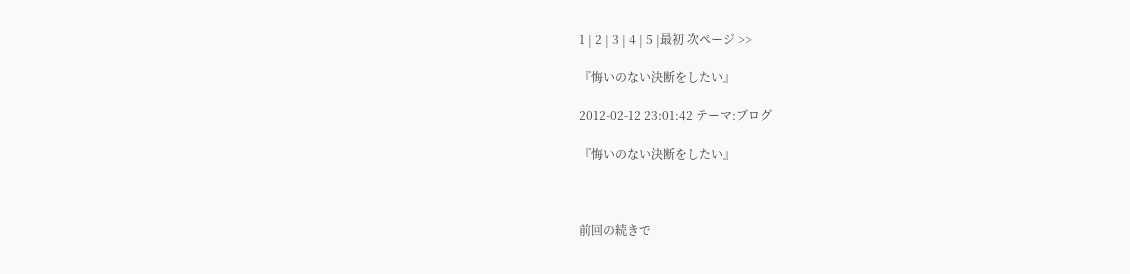1 | 2 | 3 | 4 | 5 |最初 次ページ >>

『悔いのない決断をしたい』

2012-02-12 23:01:42 テーマ:ブログ

『悔いのない決断をしたい』



前回の続きで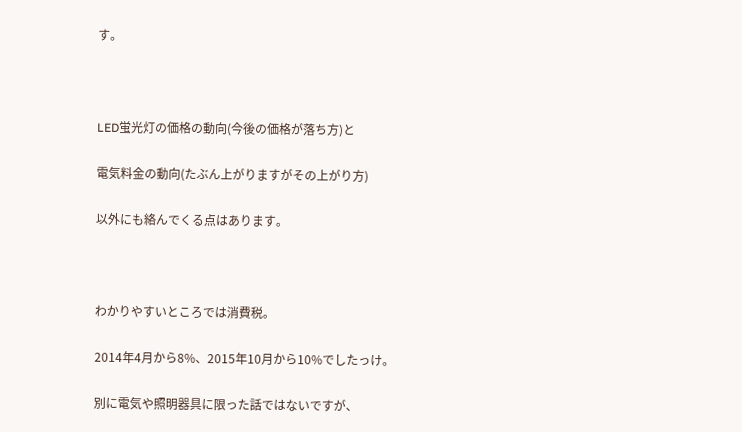す。



LED蛍光灯の価格の動向(今後の価格が落ち方)と

電気料金の動向(たぶん上がりますがその上がり方)

以外にも絡んでくる点はあります。



わかりやすいところでは消費税。

2014年4月から8%、2015年10月から10%でしたっけ。

別に電気や照明器具に限った話ではないですが、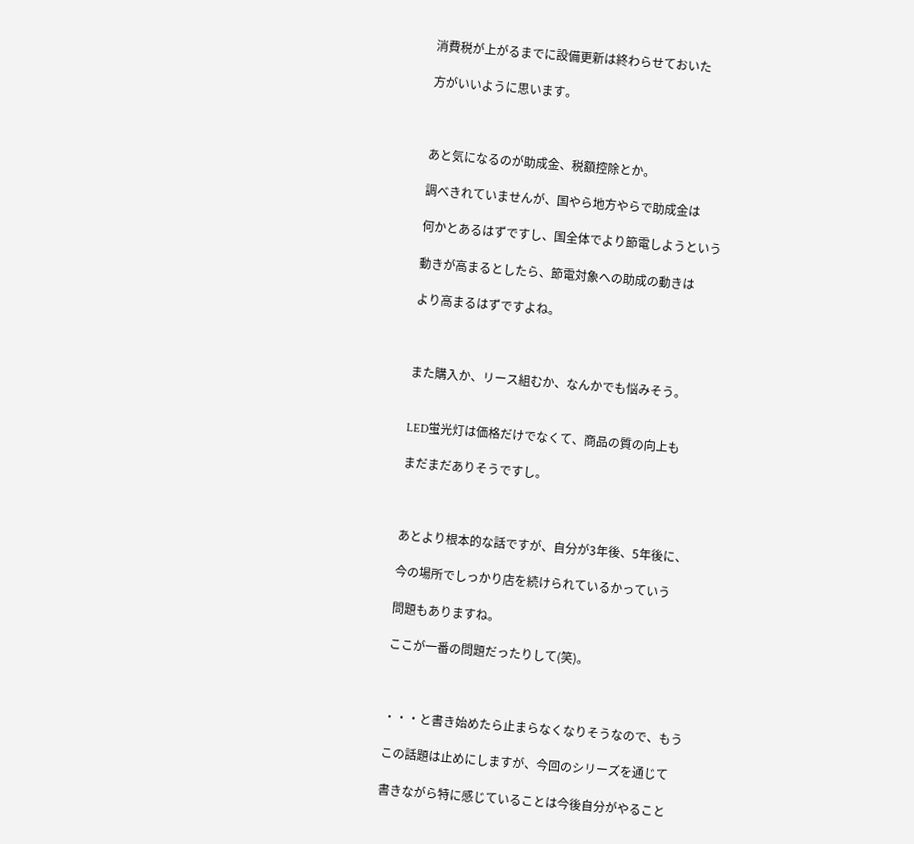消費税が上がるまでに設備更新は終わらせておいた

方がいいように思います。



あと気になるのが助成金、税額控除とか。

調べきれていませんが、国やら地方やらで助成金は

何かとあるはずですし、国全体でより節電しようという

動きが高まるとしたら、節電対象への助成の動きは

より高まるはずですよね。



また購入か、リース組むか、なんかでも悩みそう。


LED蛍光灯は価格だけでなくて、商品の質の向上も

まだまだありそうですし。



あとより根本的な話ですが、自分が3年後、5年後に、

今の場所でしっかり店を続けられているかっていう

問題もありますね。

ここが一番の問題だったりして(笑)。



・・・と書き始めたら止まらなくなりそうなので、もう

この話題は止めにしますが、今回のシリーズを通じて

書きながら特に感じていることは今後自分がやること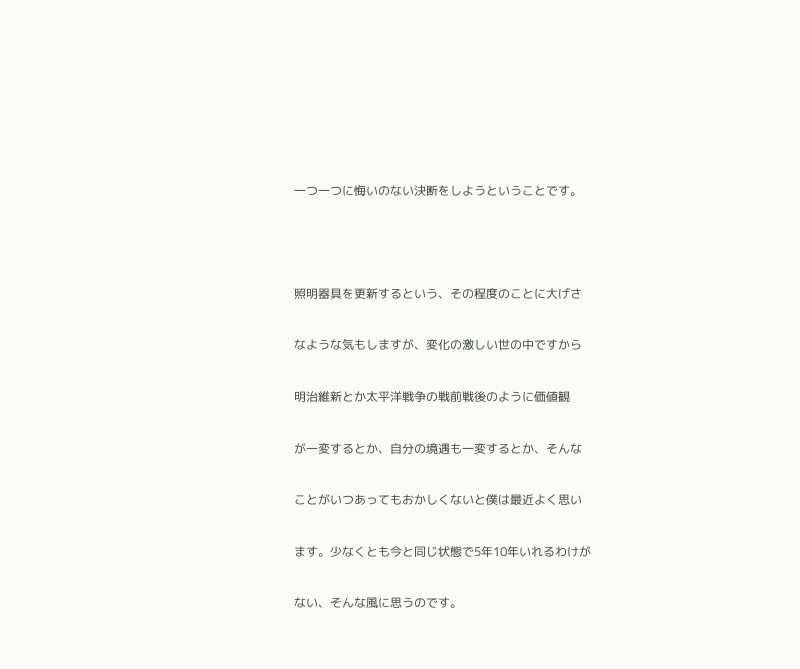一つ一つに悔いのない決断をしようということです。



照明器具を更新するという、その程度のことに大げさ

なような気もしますが、変化の激しい世の中ですから

明治維新とか太平洋戦争の戦前戦後のように価値観

が一変するとか、自分の境遇も一変するとか、そんな

ことがいつあってもおかしくないと僕は最近よく思い

ます。少なくとも今と同じ状態で5年10年いれるわけが

ない、そんな風に思うのです。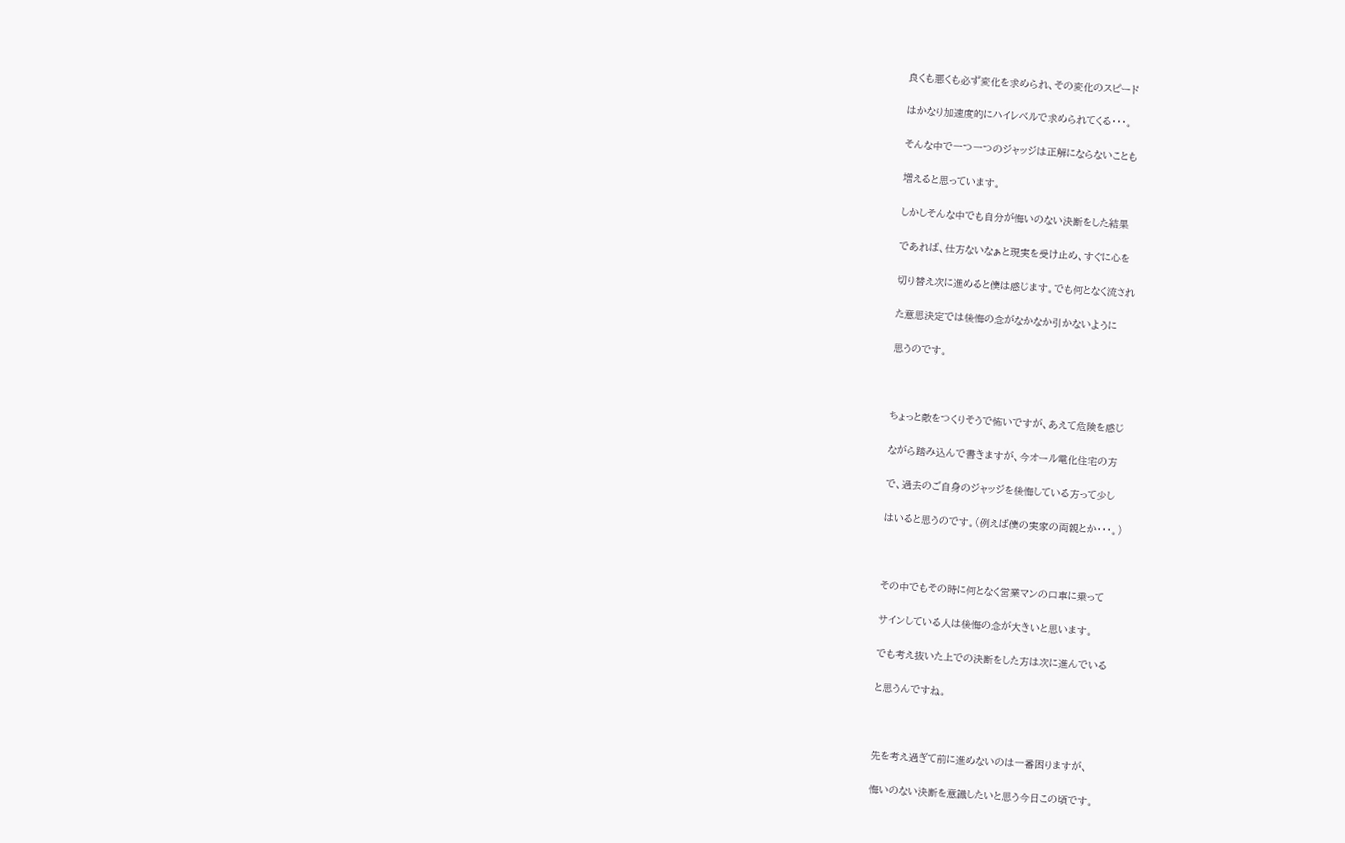良くも悪くも必ず変化を求められ、その変化のスピード

はかなり加速度的にハイレベルで求められてくる・・・。

そんな中で一つ一つのジャッジは正解にならないことも

増えると思っています。

しかしそんな中でも自分が悔いのない決断をした結果

であれば、仕方ないなぁと現実を受け止め、すぐに心を

切り替え次に進めると僕は感じます。でも何となく流され

た意思決定では後悔の念がなかなか引かないように

思うのです。



ちょっと敵をつくりそうで怖いですが、あえて危険を感じ

ながら踏み込んで書きますが、今オール電化住宅の方

で、過去のご自身のジャッジを後悔している方って少し

はいると思うのです。(例えば僕の実家の両親とか・・・。)



その中でもその時に何となく営業マンの口車に乗って

サインしている人は後悔の念が大きいと思います。

でも考え抜いた上での決断をした方は次に進んでいる

と思うんですね。



先を考え過ぎて前に進めないのは一番困りますが、

悔いのない決断を意識したいと思う今日この頃です。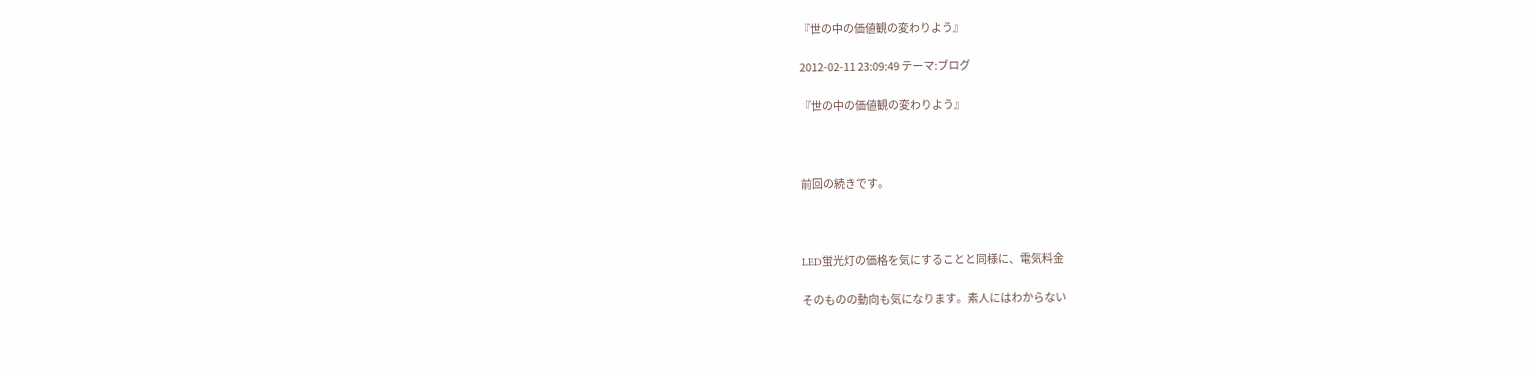『世の中の価値観の変わりよう』

2012-02-11 23:09:49 テーマ:ブログ

『世の中の価値観の変わりよう』



前回の続きです。



LED蛍光灯の価格を気にすることと同様に、電気料金

そのものの動向も気になります。素人にはわからない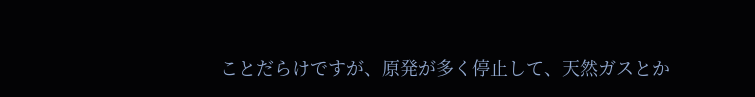ことだらけですが、原発が多く停止して、天然ガスとか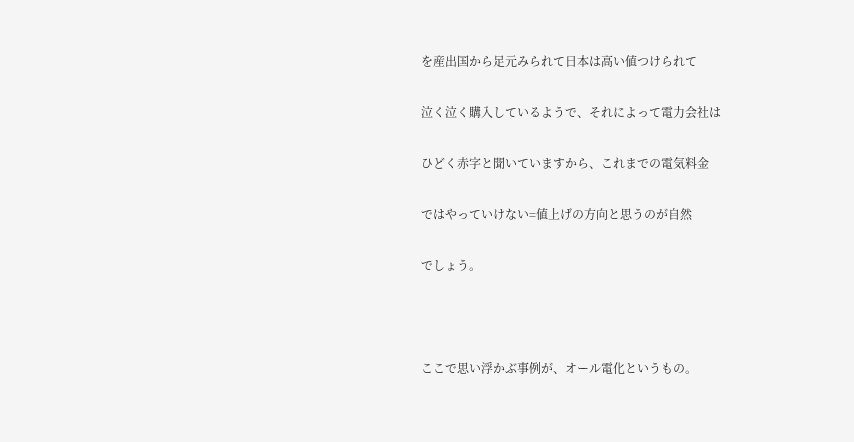を産出国から足元みられて日本は高い値つけられて

泣く泣く購入しているようで、それによって電力会社は

ひどく赤字と聞いていますから、これまでの電気料金

ではやっていけない=値上げの方向と思うのが自然

でしょう。



ここで思い浮かぶ事例が、オール電化というもの。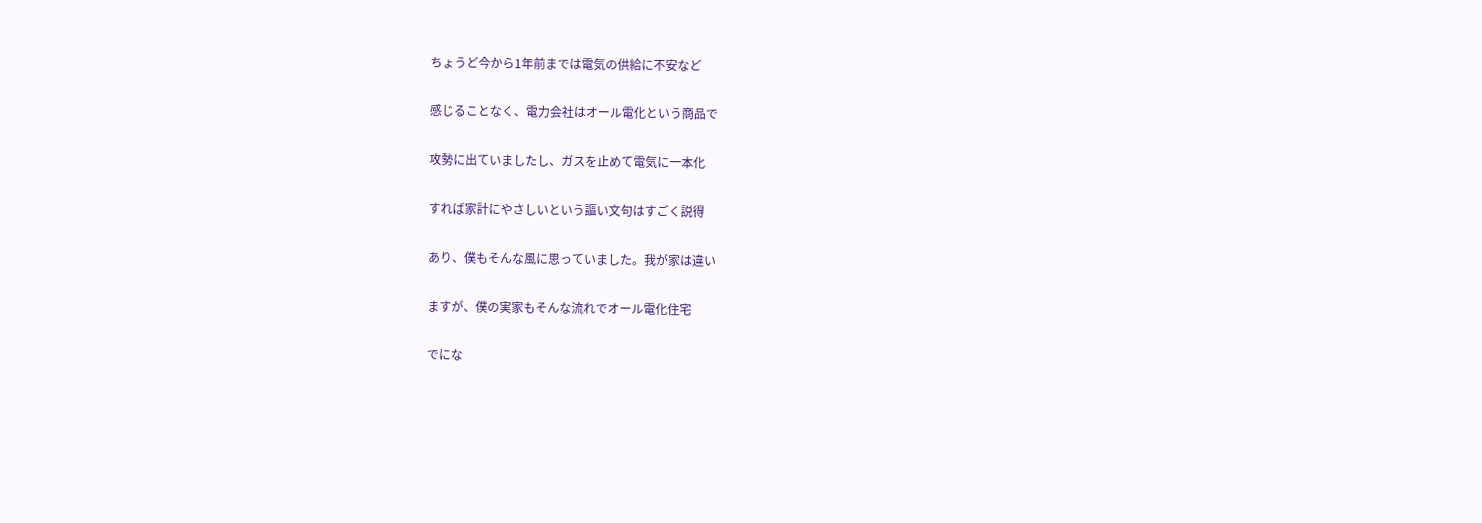ちょうど今から1年前までは電気の供給に不安など

感じることなく、電力会社はオール電化という商品で

攻勢に出ていましたし、ガスを止めて電気に一本化

すれば家計にやさしいという謳い文句はすごく説得

あり、僕もそんな風に思っていました。我が家は違い

ますが、僕の実家もそんな流れでオール電化住宅

でにな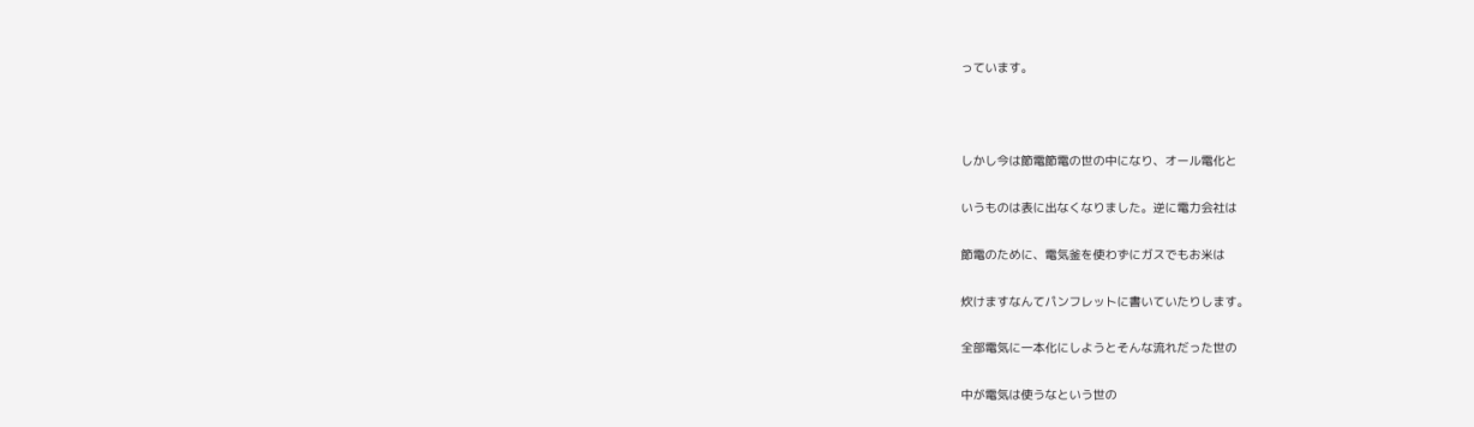っています。



しかし今は節電節電の世の中になり、オール電化と

いうものは表に出なくなりました。逆に電力会社は

節電のために、電気釜を使わずにガスでもお米は

炊けますなんてパンフレットに書いていたりします。

全部電気に一本化にしようとそんな流れだった世の

中が電気は使うなという世の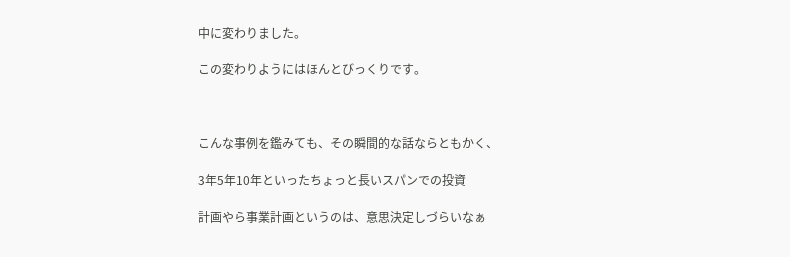中に変わりました。

この変わりようにはほんとびっくりです。



こんな事例を鑑みても、その瞬間的な話ならともかく、

3年5年10年といったちょっと長いスパンでの投資

計画やら事業計画というのは、意思決定しづらいなぁ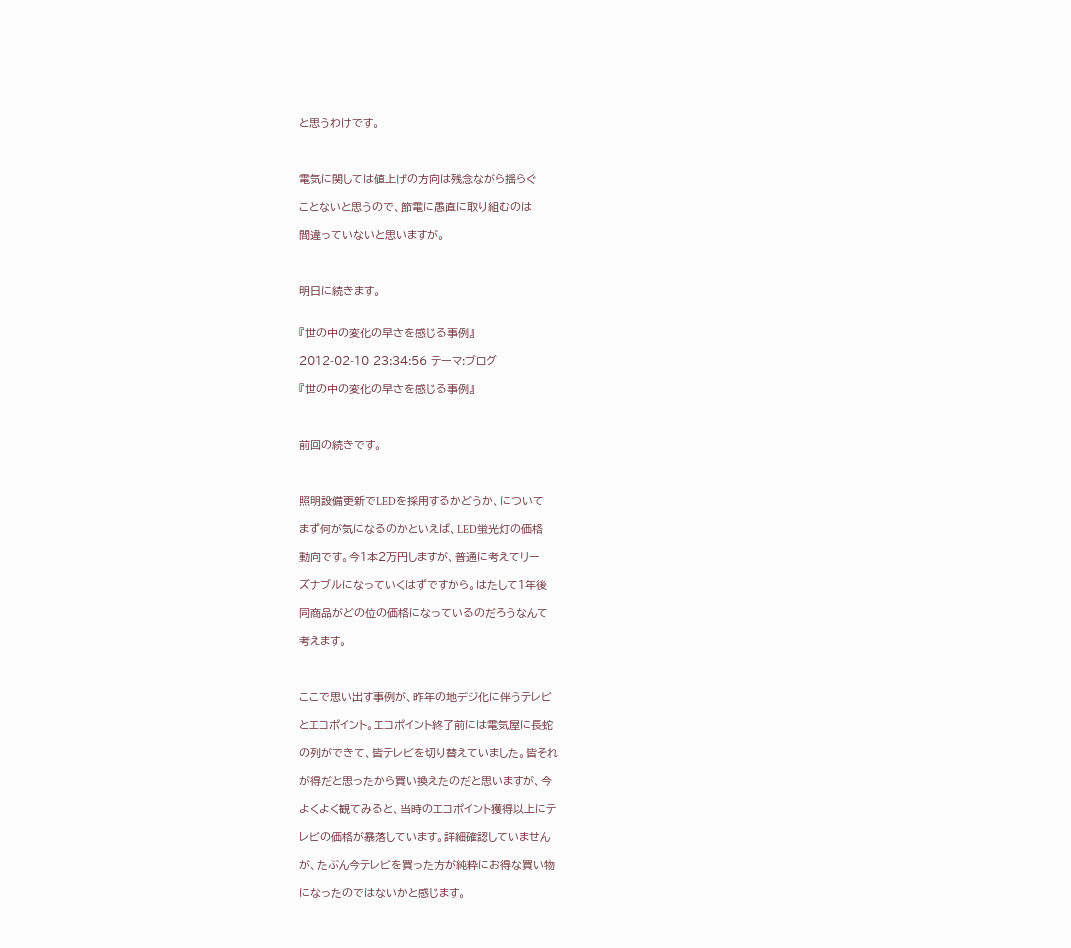と思うわけです。



電気に関しては値上げの方向は残念ながら揺らぐ

ことないと思うので、節電に愚直に取り組むのは

間違っていないと思いますが。



明日に続きます。


『世の中の変化の早さを感じる事例』

2012-02-10 23:34:56 テーマ:ブログ

『世の中の変化の早さを感じる事例』



前回の続きです。



照明設備更新でLEDを採用するかどうか、について

まず何が気になるのかといえば、LED蛍光灯の価格

動向です。今1本2万円しますが、普通に考えてリー

ズナブルになっていくはずですから。はたして1年後

同商品がどの位の価格になっているのだろうなんて

考えます。



ここで思い出す事例が、昨年の地デジ化に伴うテレビ

とエコポイント。エコポイント終了前には電気屋に長蛇

の列ができて、皆テレビを切り替えていました。皆それ

が得だと思ったから買い換えたのだと思いますが、今

よくよく観てみると、当時のエコポイント獲得以上にテ

レビの価格が暴落しています。詳細確認していません

が、たぶん今テレビを買った方が純粋にお得な買い物

になったのではないかと感じます。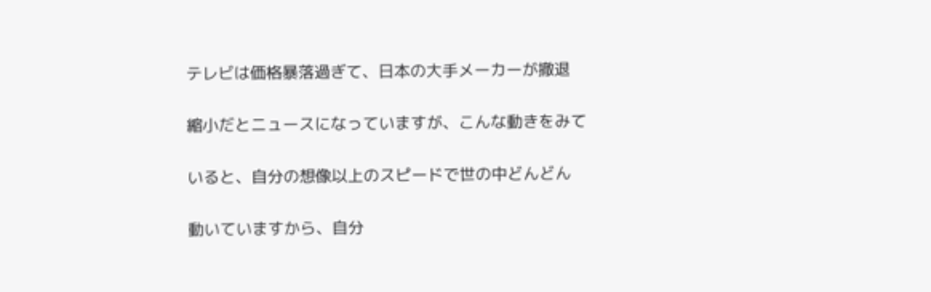テレビは価格暴落過ぎて、日本の大手メーカーが撤退

縮小だとニュースになっていますが、こんな動きをみて

いると、自分の想像以上のスピードで世の中どんどん

動いていますから、自分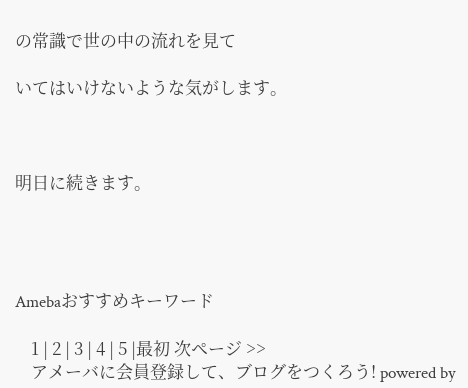の常識で世の中の流れを見て

いてはいけないような気がします。



明日に続きます。




Amebaおすすめキーワード

    1 | 2 | 3 | 4 | 5 |最初 次ページ >>
    アメーバに会員登録して、ブログをつくろう! powered by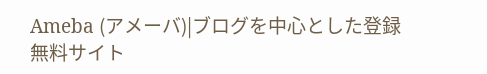Ameba (アメーバ)|ブログを中心とした登録無料サイト